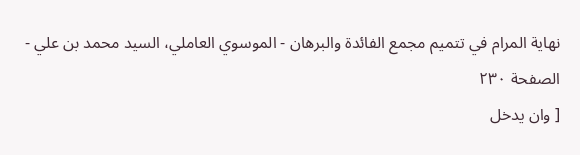نهاية المرام في تتميم مجمع الفائدة والبرهان - الموسوي العاملي، السيد محمد بن علي - الصفحة ٢٣٠
[ وان يدخل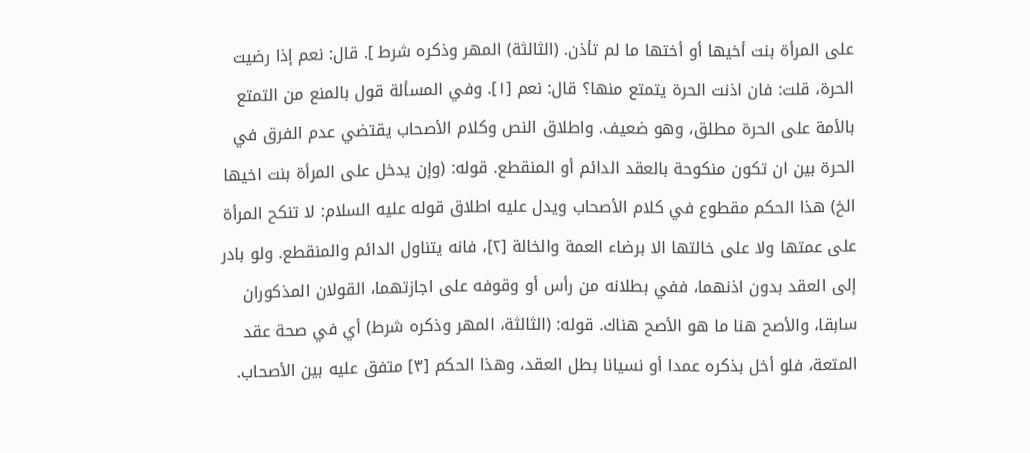على المرأة بنت أخيها أو أختها ما لم تأذن. (الثالثة) المهر وذكره شرط ]. قال: نعم إذا رضيت الحرة، قلت: فان اذنت الحرة يتمتع منها؟ قال: نعم [١]. وفي المسألة قول بالمنع من التمتع بالأمة على الحرة مطلق، وهو ضعيف. واطلاق النص وكلام الأصحاب يقتضي عدم الفرق في الحرة بين ان تكون منكوحة بالعقد الدائم أو المنقطع. قوله: (وإن يدخل على المرأة بنت اخيها الخ) هذا الحكم مقطوع في كلام الأصحاب ويدل عليه اطلاق قوله عليه السلام: لا تنكح المرأة على عمتها ولا على خالتها الا برضاء العمة والخالة [٢]، فانه يتناول الدائم والمنقطع. ولو بادر إلى العقد بدون اذنهما، ففي بطلانه من رأس أو وقوفه على اجازتهما، القولان المذكوران سابقا، والأصح هنا ما هو الأصح هناك. قوله: (الثالثة، المهر وذكره شرط) أي في صحة عقد المتعة، فلو أخل بذكره عمدا أو نسيانا بطل العقد، وهذا الحكم [٣] متفق عليه بين الأصحاب.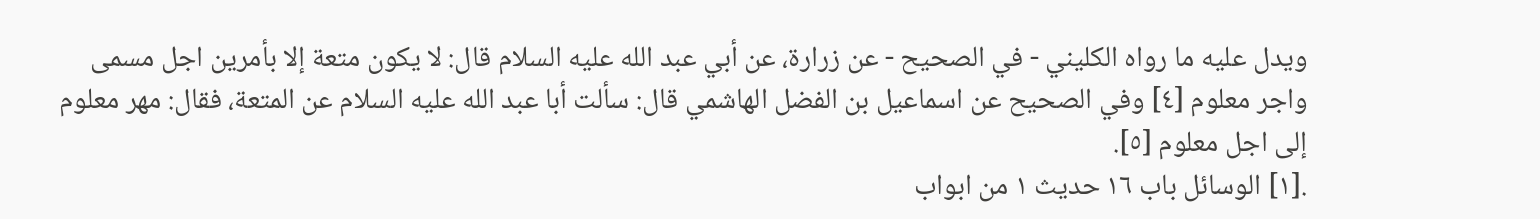ويدل عليه ما رواه الكليني - في الصحيح - عن زرارة، عن أبي عبد الله عليه السلام قال: لا يكون متعة إلا بأمرين اجل مسمى واجر معلوم [٤] وفي الصحيح عن اسماعيل بن الفضل الهاشمي قال: سألت أبا عبد الله عليه السلام عن المتعة، فقال: مهر معلوم إلى اجل معلوم [٥].
.[١] الوسائل باب ١٦ حديث ١ من ابواب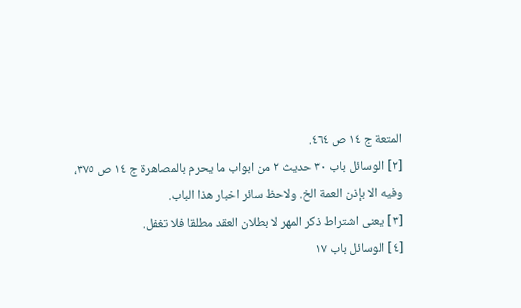المتعة ج ١٤ ص ٤٦٤.
[٢] الوسائل باب ٣٠ حديث ٢ من ابواب ما يحرم بالمصاهرة ج ١٤ ص ٣٧٥، وفيه الا بإذن العمة الخ. ولاحظ سائر اخبار هذا الباب.
[٣] يعنى اشتراط ذكر المهر لا بطلان العقد مطلقا فلا تغفل.
[٤] الوسائل باب ١٧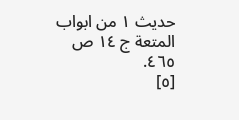حديث ١ من ابواب المتعة ج ١٤ ص ٤٦٥.
[٥]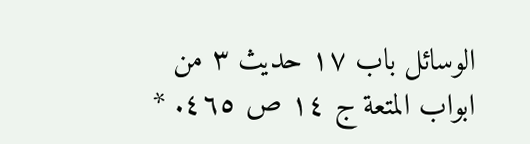الوسائل باب ١٧ حديث ٣ من ابواب المتعة ج ١٤ ص ٤٦٥. *